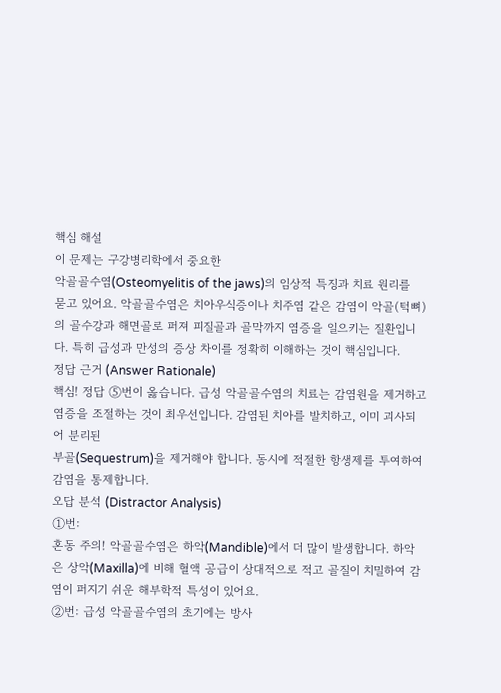핵심 해설
이 문제는 구강병리학에서 중요한
악골골수염(Osteomyelitis of the jaws)의 임상적 특징과 치료 원리를 묻고 있어요. 악골골수염은 치아우식증이나 치주염 같은 감염이 악골(턱뼈)의 골수강과 해면골로 퍼져 피질골과 골막까지 염증을 일으키는 질환입니다. 특히 급성과 만성의 증상 차이를 정확히 이해하는 것이 핵심입니다.
정답 근거 (Answer Rationale)
핵심! 정답 ⑤번이 옳습니다. 급성 악골골수염의 치료는 감염원을 제거하고 염증을 조절하는 것이 최우선입니다. 감염된 치아를 발치하고, 이미 괴사되어 분리된
부골(Sequestrum)을 제거해야 합니다. 동시에 적절한 항생제를 투여하여 감염을 통제합니다.
오답 분석 (Distractor Analysis)
①번:
혼동 주의! 악골골수염은 하악(Mandible)에서 더 많이 발생합니다. 하악은 상악(Maxilla)에 비해 혈액 공급이 상대적으로 적고 골질이 치밀하여 감염이 퍼지기 쉬운 해부학적 특성이 있어요.
②번: 급성 악골골수염의 초기에는 방사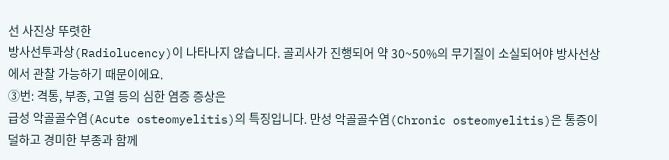선 사진상 뚜렷한
방사선투과상(Radiolucency)이 나타나지 않습니다. 골괴사가 진행되어 약 30~50%의 무기질이 소실되어야 방사선상에서 관찰 가능하기 때문이에요.
③번: 격통, 부종, 고열 등의 심한 염증 증상은
급성 악골골수염(Acute osteomyelitis)의 특징입니다. 만성 악골골수염(Chronic osteomyelitis)은 통증이 덜하고 경미한 부종과 함께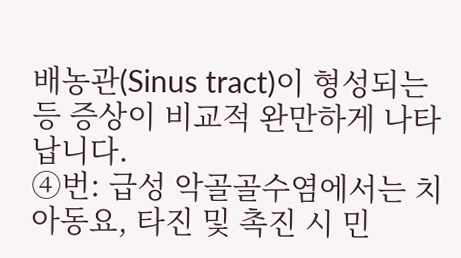배농관(Sinus tract)이 형성되는 등 증상이 비교적 완만하게 나타납니다.
④번: 급성 악골골수염에서는 치아동요, 타진 및 촉진 시 민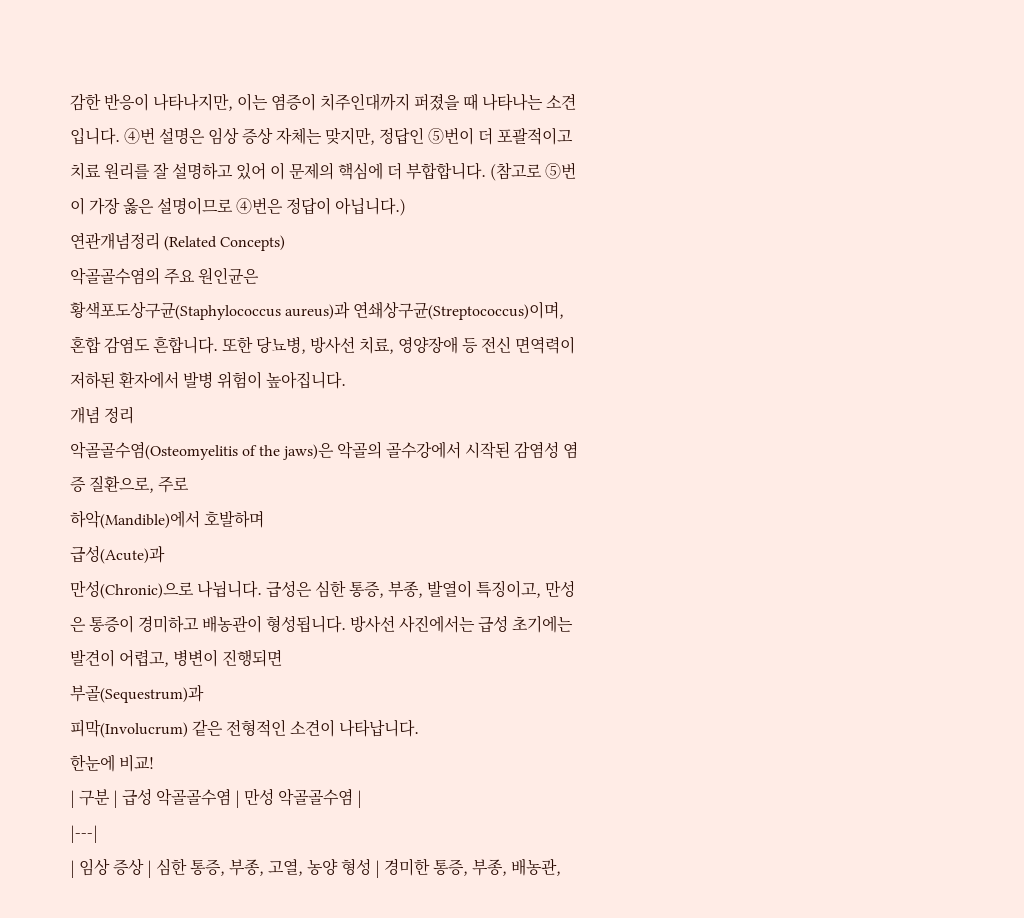감한 반응이 나타나지만, 이는 염증이 치주인대까지 퍼졌을 때 나타나는 소견입니다. ④번 설명은 임상 증상 자체는 맞지만, 정답인 ⑤번이 더 포괄적이고 치료 원리를 잘 설명하고 있어 이 문제의 핵심에 더 부합합니다. (참고로 ⑤번이 가장 옳은 설명이므로 ④번은 정답이 아닙니다.)
연관개념정리 (Related Concepts)
악골골수염의 주요 원인균은
황색포도상구균(Staphylococcus aureus)과 연쇄상구균(Streptococcus)이며, 혼합 감염도 흔합니다. 또한 당뇨병, 방사선 치료, 영양장애 등 전신 면역력이 저하된 환자에서 발병 위험이 높아집니다.
개념 정리
악골골수염(Osteomyelitis of the jaws)은 악골의 골수강에서 시작된 감염성 염증 질환으로, 주로
하악(Mandible)에서 호발하며
급성(Acute)과
만성(Chronic)으로 나뉩니다. 급성은 심한 통증, 부종, 발열이 특징이고, 만성은 통증이 경미하고 배농관이 형성됩니다. 방사선 사진에서는 급성 초기에는 발견이 어렵고, 병변이 진행되면
부골(Sequestrum)과
피막(Involucrum) 같은 전형적인 소견이 나타납니다.
한눈에 비교!
| 구분 | 급성 악골골수염 | 만성 악골골수염 |
|---|
| 임상 증상 | 심한 통증, 부종, 고열, 농양 형성 | 경미한 통증, 부종, 배농관,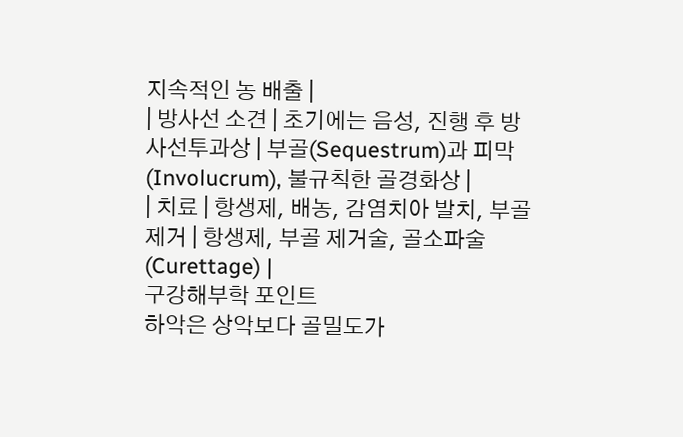지속적인 농 배출 |
| 방사선 소견 | 초기에는 음성, 진행 후 방사선투과상 | 부골(Sequestrum)과 피막(Involucrum), 불규칙한 골경화상 |
| 치료 | 항생제, 배농, 감염치아 발치, 부골 제거 | 항생제, 부골 제거술, 골소파술(Curettage) |
구강해부학 포인트
하악은 상악보다 골밀도가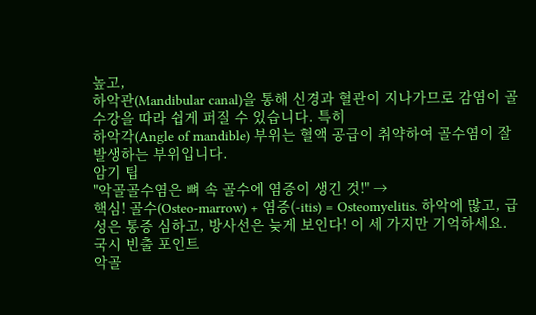높고,
하악관(Mandibular canal)을 통해 신경과 혈관이 지나가므로 감염이 골수강을 따라 쉽게 퍼질 수 있습니다. 특히
하악각(Angle of mandible) 부위는 혈액 공급이 취약하여 골수염이 잘 발생하는 부위입니다.
암기 팁
"악골골수염은 뼈 속 골수에 염증이 생긴 것!" →
핵심! 골수(Osteo-marrow) + 염증(-itis) = Osteomyelitis. 하악에 많고, 급성은 통증 심하고, 방사선은 늦게 보인다! 이 세 가지만 기억하세요.
국시 빈출 포인트
악골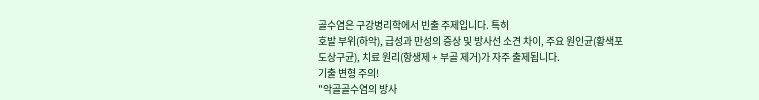골수염은 구강병리학에서 빈출 주제입니다. 특히
호발 부위(하악), 급성과 만성의 증상 및 방사선 소견 차이, 주요 원인균(황색포도상구균), 치료 원리(항생제 + 부골 제거)가 자주 출제됩니다.
기출 변형 주의!
"악골골수염의 방사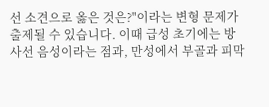선 소견으로 옳은 것은?"이라는 변형 문제가 출제될 수 있습니다. 이때 급성 초기에는 방사선 음성이라는 점과, 만성에서 부골과 피막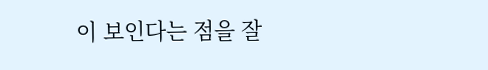이 보인다는 점을 잘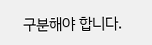구분해야 합니다.